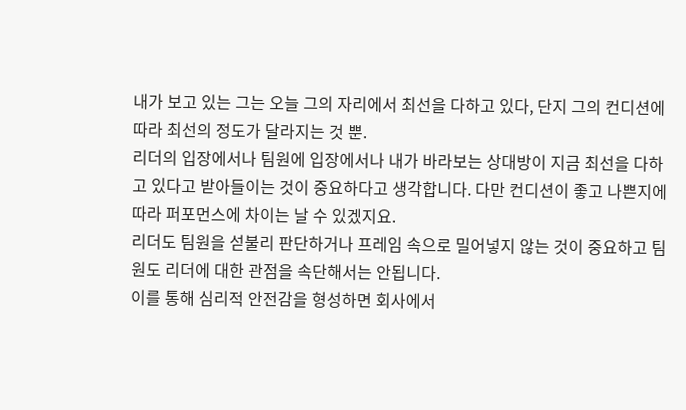내가 보고 있는 그는 오늘 그의 자리에서 최선을 다하고 있다, 단지 그의 컨디션에 따라 최선의 정도가 달라지는 것 뿐.
리더의 입장에서나 팀원에 입장에서나 내가 바라보는 상대방이 지금 최선을 다하고 있다고 받아들이는 것이 중요하다고 생각합니다. 다만 컨디션이 좋고 나쁜지에 따라 퍼포먼스에 차이는 날 수 있겠지요.
리더도 팀원을 섣불리 판단하거나 프레임 속으로 밀어넣지 않는 것이 중요하고 팀원도 리더에 대한 관점을 속단해서는 안됩니다.
이를 통해 심리적 안전감을 형성하면 회사에서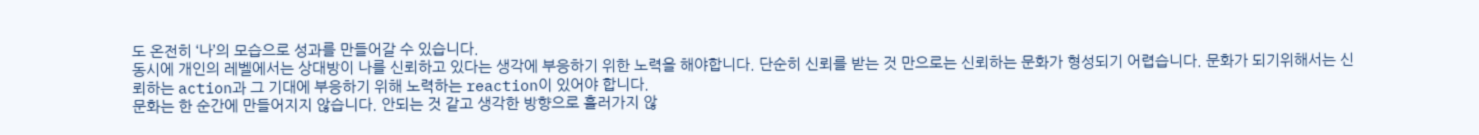도 온전히 ‘나’의 모습으로 성과를 만들어갈 수 있습니다.
동시에 개인의 레벨에서는 상대방이 나를 신뢰하고 있다는 생각에 부응하기 위한 노력을 해야합니다. 단순히 신뢰를 받는 것 만으로는 신뢰하는 문화가 형성되기 어렵습니다. 문화가 되기위해서는 신뢰하는 action과 그 기대에 부응하기 위해 노력하는 reaction이 있어야 합니다.
문화는 한 순간에 만들어지지 않습니다. 안되는 것 같고 생각한 방향으로 흘러가지 않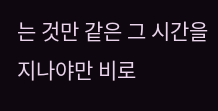는 것만 같은 그 시간을 지나야만 비로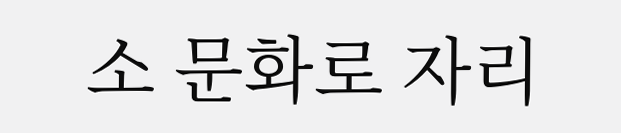소 문화로 자리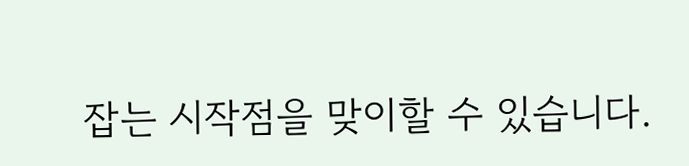잡는 시작점을 맞이할 수 있습니다.